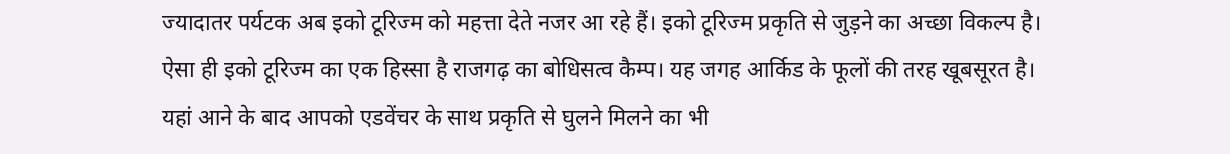ज्यादातर पर्यटक अब इको टूरिज्म को महत्ता देते नजर आ रहे हैं। इको टूरिज्म प्रकृति से जुड़ने का अच्छा विकल्प है। ऐसा ही इको टूरिज्म का एक हिस्सा है राजगढ़ का बोधिसत्व कैम्प। यह जगह आर्किड के फूलों की तरह खूबसूरत है। यहां आने के बाद आपको एडवेंचर के साथ प्रकृति से घुलने मिलने का भी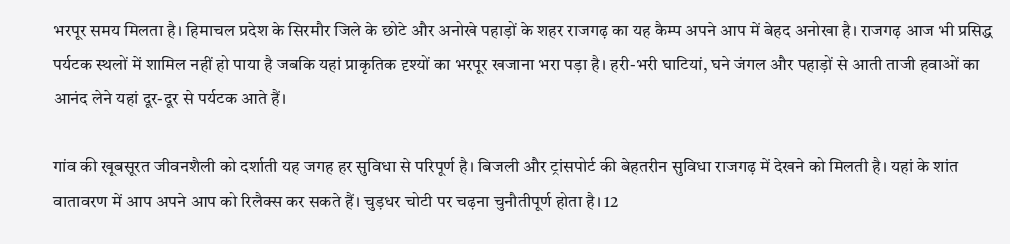भरपूर समय मिलता है। हिमाचल प्रदेश के सिरमौर जिले के छोटे और अनोखे पहाड़ों के शहर राजगढ़ का यह कैम्प अपने आप में बेहद अनोखा है। राजगढ़ आज भी प्रसिद्ध पर्यटक स्थलों में शामिल नहीं हो पाया है जबकि यहां प्राकृतिक दृश्यों का भरपूर खजाना भरा पड़ा है। हरी-भरी घाटियां, घने जंगल और पहाड़ों से आती ताजी हवाओं का आनंद लेने यहां दूर-दूर से पर्यटक आते हैं।

गांव की खूबसूरत जीवनशैली को दर्शाती यह जगह हर सुविधा से परिपूर्ण है। बिजली और ट्रांसपोर्ट की बेहतरीन सुविधा राजगढ़ में देखने को मिलती है। यहां के शांत वातावरण में आप अपने आप को रिलैक्स कर सकते हैं। चुड़धर चोटी पर चढ़ना चुनौतीपूर्ण होता है। 12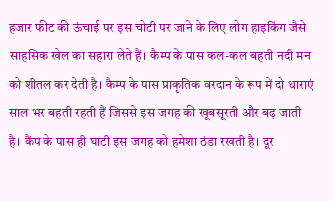हजार फीट की ऊंचाई पर इस चोटी पर जाने के लिए लोग हाइकिंग जैसे साहसिक खेल का सहारा लेते हैं। कैम्प के पास कल-कल बहती नदी मन को शीतल कर देती है। कैम्प के पास प्राकृतिक वरदान के रूप में दो धाराएं साल भर बहती रहती हैं जिससे इस जगह की खूबसूरती और बढ़ जाती है। कैंप के पास ही घाटी इस जगह को हमेशा ठंडा रखती है। दूर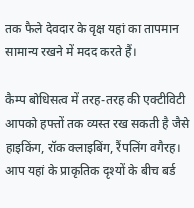तक फैले देवदार के वृक्ष यहां का तापमान सामान्य रखने में मदद करते हैं।

कैम्प बोधिसत्व में तरह-तरह की एक्टीविटी आपको हफ्तों तक व्यस्त रख सकती है जैसे हाइकिंग, रॉक क्लाइबिंग, रैंपलिंग वगैरह। आप यहां के प्राकृतिक दृश्यों के बीच बर्ड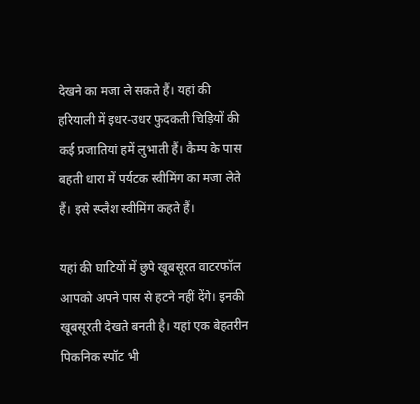देखने का मजा ले सकते हैं। यहां की हरियाली में इधर-उधर फुदकती चिड़ियों की कई प्रजातियां हमें लुभाती हैं। कैम्प के पास बहती धारा में पर्यटक स्वीमिंग का मजा लेते हैं। इसे स्प्लैश स्वीमिंग कहते हैं।

यहां की घाटियों में छुपे खूबसूरत वाटरफॉल आपको अपने पास से हटने नहीं देंगे। इनकी खूबसूरती देखते बनती है। यहां एक बेहतरीन पिकनिक स्पॉट भी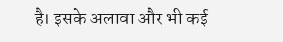है। इसके अलावा और भी कई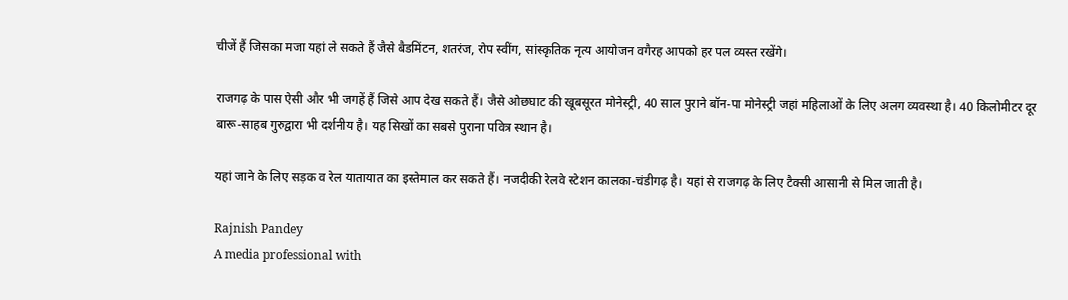चीजें हैं जिसका मजा यहां ले सकते हैं जैसे बैडमिंटन, शतरंज, रोप स्वींग, सांस्कृतिक नृत्य आयोजन वगैरह आपको हर पल व्यस्त रखेंगे।

राजगढ़ के पास ऐसी और भी जगहें हैं जिसे आप देख सकते हैं। जैसे ओछघाट की खूबसूरत मोनेस्ट्री, 40 साल पुराने बॉन-पा मोनेस्ट्री जहां महिलाओं के लिए अलग व्यवस्था है। 40 किलोमीटर दूर बारू-साहब गुरुद्वारा भी दर्शनीय है। यह सिखों का सबसे पुराना पवित्र स्थान है।

यहां जाने के लिए सड़क व रेल यातायात का इस्तेमाल कर सकते हैं। नजदीकी रेलवे स्टेशन कालका-चंडीगढ़ है। यहां से राजगढ़ के लिए टैक्सी आसानी से मिल जाती है।

Rajnish Pandey
A media professional with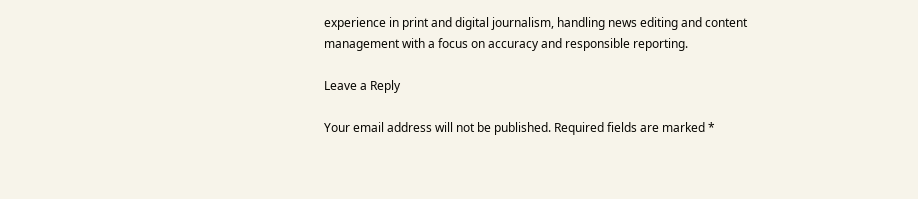experience in print and digital journalism, handling news editing and content management with a focus on accuracy and responsible reporting.

Leave a Reply

Your email address will not be published. Required fields are marked *